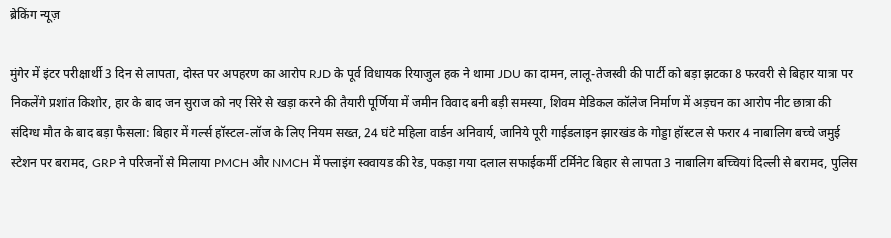ब्रेकिंग न्यूज़

मुंगेर में इंटर परीक्षार्थी 3 दिन से लापता, दोस्त पर अपहरण का आरोप RJD के पूर्व विधायक रियाजुल हक ने थामा JDU का दामन, लालू-तेजस्वी की पार्टी को बड़ा झटका 8 फरवरी से बिहार यात्रा पर निकलेंगे प्रशांत किशोर, हार के बाद जन सुराज को नए सिरे से खड़ा करने की तैयारी पूर्णिया में जमीन विवाद बनी बड़ी समस्या, शिवम मेडिकल कॉलेज निर्माण में अड़चन का आरोप नीट छात्रा की संदिग्ध मौत के बाद बड़ा फैसला: बिहार में गर्ल्स हॉस्टल-लॉज के लिए नियम सख्त, 24 घंटे महिला वार्डन अनिवार्य, जानिये पूरी गाईडलाइन झारखंड के गोड्डा हॉस्टल से फरार 4 नाबालिग बच्चे जमुई स्टेशन पर बरामद, GRP ने परिजनों से मिलाया PMCH और NMCH में फ्लाइंग स्क्वायड की रेड, पकड़ा गया दलाल सफाईकर्मी टर्मिनेट बिहार से लापता 3 नाबालिग बच्चियां दिल्ली से बरामद, पुलिस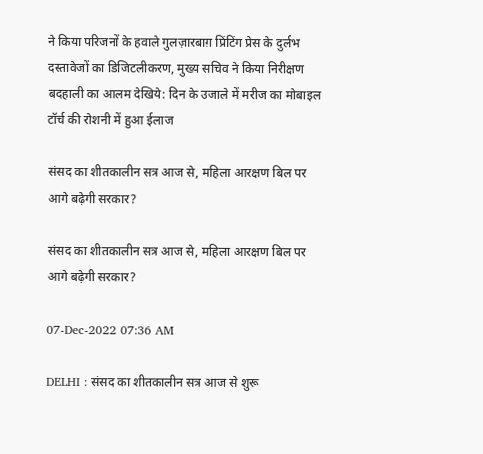ने किया परिजनों के हवाले गुलज़ारबाग़ प्रिंटिंग प्रेस के दुर्लभ दस्तावेजों का डिजिटलीकरण, मुख्य सचिव ने किया निरीक्षण बदहाली का आलम देखिये: दिन के उजाले में मरीज का मोबाइल टॉर्च की रोशनी में हुआ ईलाज

संसद का शीतकालीन सत्र आज से, महिला आरक्षण बिल पर आगे बढ़ेगी सरकार?

संसद का शीतकालीन सत्र आज से, महिला आरक्षण बिल पर आगे बढ़ेगी सरकार?

07-Dec-2022 07:36 AM

DELHI : संसद का शीतकालीन सत्र आज से शुरू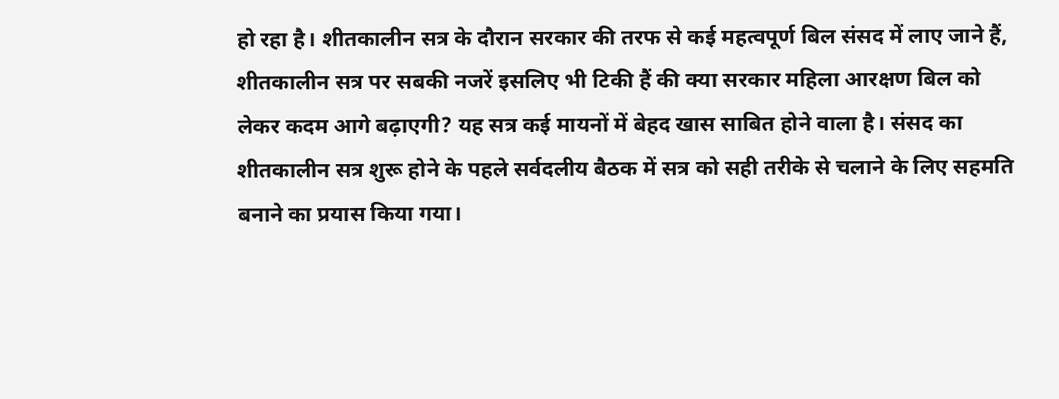हो रहा है। शीतकालीन सत्र के दौरान सरकार की तरफ से कई महत्वपूर्ण बिल संसद में लाए जाने हैं, शीतकालीन सत्र पर सबकी नजरें इसलिए भी टिकी हैं की क्या सरकार महिला आरक्षण बिल को लेकर कदम आगे बढ़ाएगी? यह सत्र कई मायनों में बेहद खास साबित होने वाला है। संसद का शीतकालीन सत्र शुरू होने के पहले सर्वदलीय बैठक में सत्र को सही तरीके से चलाने के लिए सहमति बनाने का प्रयास किया गया।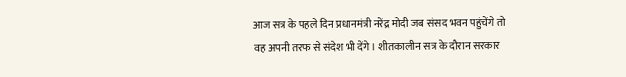आज सत्र के पहले दिन प्रधानमंत्री नरेंद्र मोदी जब संसद भवन पहुंचेंगे तो वह अपनी तरफ से संदेश भी देंगे। शीतकालीन सत्र के दौरान सरकार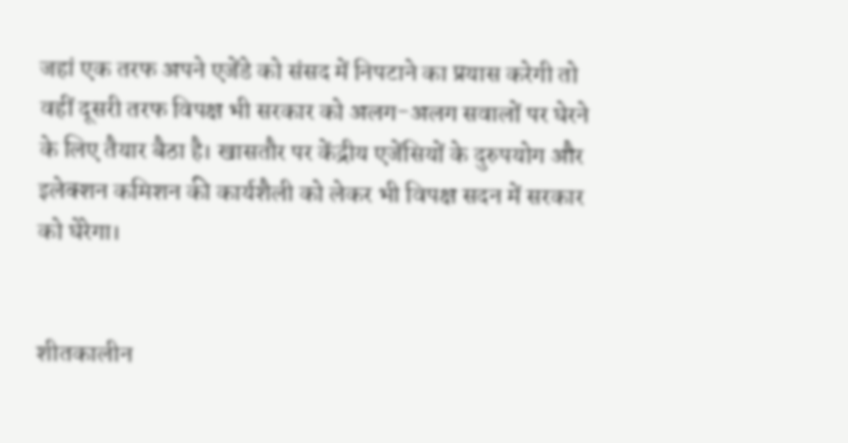जहां एक तरफ अपने एजेंडे को संसद में निपटाने का प्रयास करेगी तो वहीं दूसरी तरफ विपक्ष भी सरकार को अलग-अलग सवालों पर घेरने के लिए तैयार बैठा है। खासतौर पर केंद्रीय एजेंसियों के दुरुपयोग और इलेक्शन कमिशन की कार्यशैली को लेकर भी विपक्ष सदन में सरकार को घेरेगा।


शीतकालीन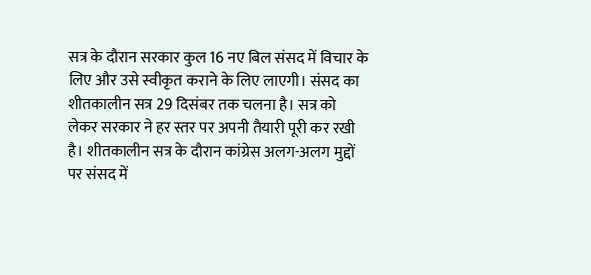सत्र के दौरान सरकार कुल 16 नए बिल संसद में विचार के लिए और उसे स्वीकृत कराने के लिए लाएगी। संसद का शीतकालीन सत्र 29 दिसंबर तक चलना है। सत्र को लेकर सरकार ने हर स्तर पर अपनी तैयारी पूरी कर रखी है। शीतकालीन सत्र के दौरान कांग्रेस अलग-अलग मुद्दों पर संसद में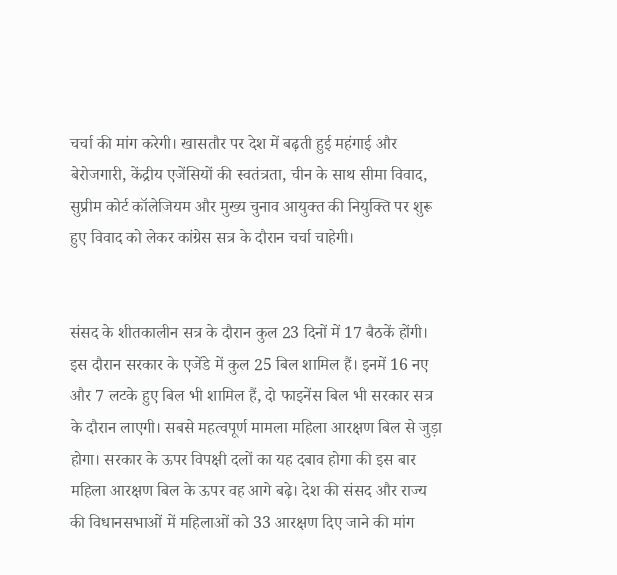चर्चा की मांग करेगी। खासतौर पर देश में बढ़ती हुई महंगाई और बेरोजगारी, केंद्रीय एजेंसियों की स्वतंत्रता, चीन के साथ सीमा विवाद, सुप्रीम कोर्ट कॉलेजियम और मुख्य चुनाव आयुक्त की नियुक्ति पर शुरू हुए विवाद को लेकर कांग्रेस सत्र के दौरान चर्चा चाहेगी।


संसद के शीतकालीन सत्र के दौरान कुल 23 दिनों में 17 बैठकें होंगी। इस दौरान सरकार के एजेंडे में कुल 25 बिल शामिल हैं। इनमें 16 नए और 7 लटके हुए बिल भी शामिल हैं, दो फाइनेंस बिल भी सरकार सत्र के दौरान लाएगी। सबसे महत्वपूर्ण मामला महिला आरक्षण बिल से जुड़ा होगा। सरकार के ऊपर विपक्षी दलों का यह दबाव होगा की इस बार महिला आरक्षण बिल के ऊपर वह आगे बढ़े। देश की संसद और राज्य की विधानसभाओं में महिलाओं को 33 आरक्षण दिए जाने की मांग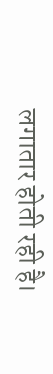लगातार होती रही है।